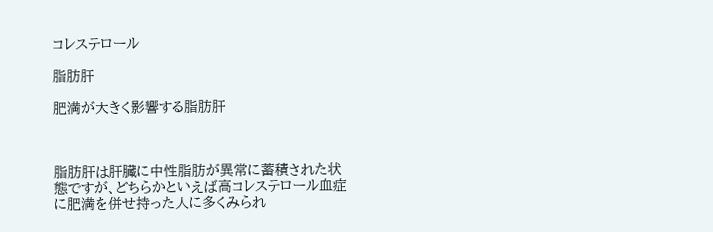コレステロール

脂肪肝

肥満が大きく影響する脂肪肝



脂肪肝は肝臓に中性脂肪が異常に蓄積された状態ですが、どちらかといえば高コレステロール血症に肥満を併せ持った人に多くみられ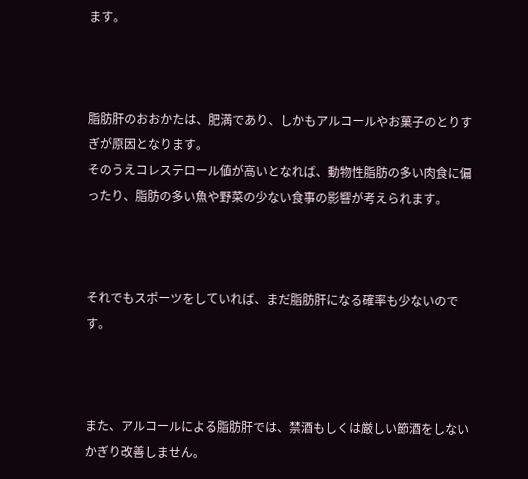ます。



脂肪肝のおおかたは、肥満であり、しかもアルコールやお菓子のとりすぎが原因となります。
そのうえコレステロール値が高いとなれば、動物性脂肪の多い肉食に偏ったり、脂肪の多い魚や野菜の少ない食事の影響が考えられます。



それでもスポーツをしていれば、まだ脂肪肝になる確率も少ないのです。



また、アルコールによる脂肪肝では、禁酒もしくは厳しい節酒をしないかぎり改善しません。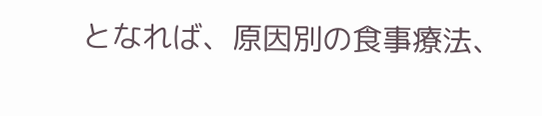となれば、原因別の食事療法、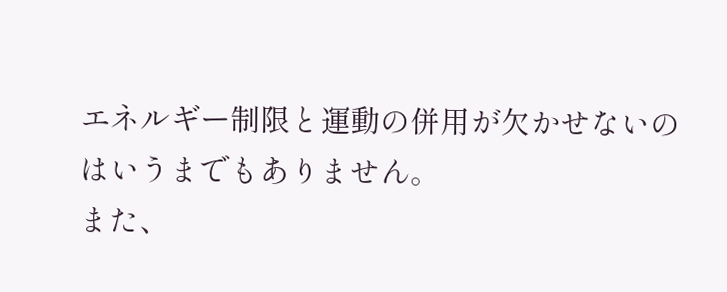エネルギー制限と運動の併用が欠かせないのはいうまでもありません。
また、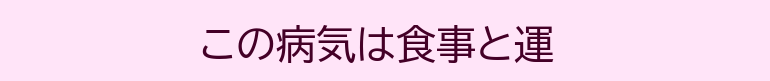この病気は食事と運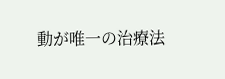動が唯一の治療法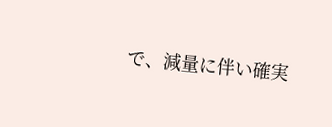で、減量に伴い確実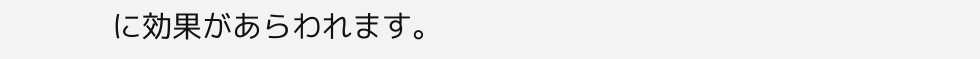に効果があらわれます。